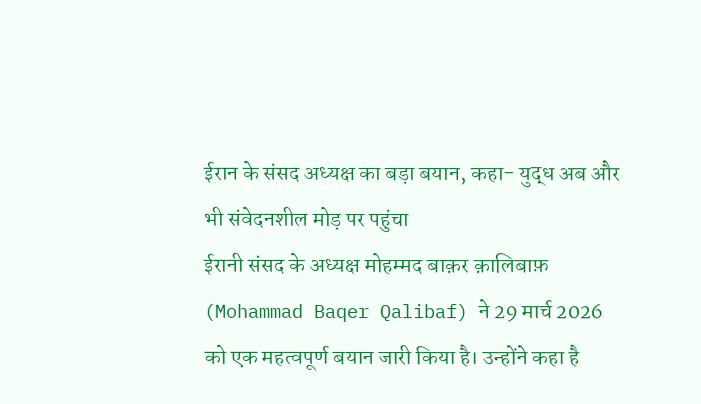ईरान के संसद अध्यक्ष का बड़ा बयान, कहा- युद्ध अब और भी संवेदनशील मोड़ पर पहुंचा
ईरानी संसद के अध्यक्ष मोहम्मद बाक़र क़ालिबाफ़ (Mohammad Baqer Qalibaf) ने 29 मार्च 2026 को एक महत्वपूर्ण बयान जारी किया है। उन्होंने कहा है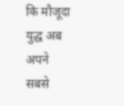कि मौजूदा युद्ध अब अपने सबसे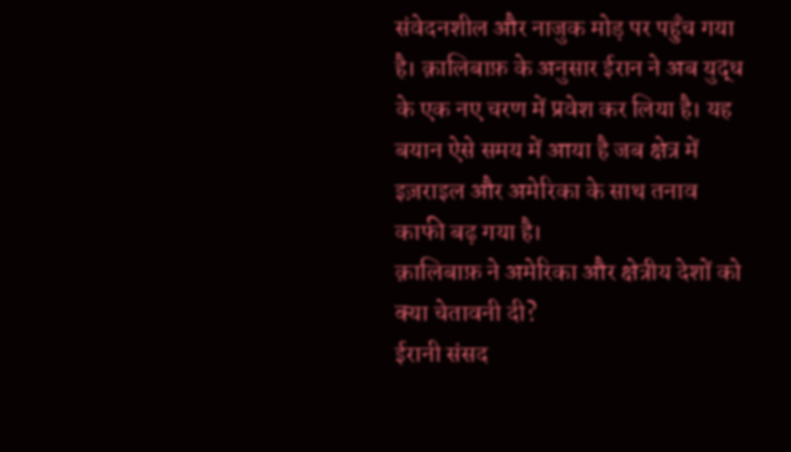संवेदनशील और नाजुक मोड़ पर पहुँच गया है। क़ालिबाफ़ के अनुसार ईरान ने अब युद्ध के एक नए चरण में प्रवेश कर लिया है। यह बयान ऐसे समय में आया है जब क्षेत्र में इज़राइल और अमेरिका के साथ तनाव काफी बढ़ गया है।
क़ालिबाफ़ ने अमेरिका और क्षेत्रीय देशों को क्या चेतावनी दी?
ईरानी संसद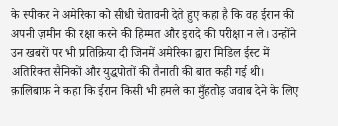के स्पीकर ने अमेरिका को सीधी चेतावनी देते हुए कहा है कि वह ईरान की अपनी ज़मीन की रक्षा करने की हिम्मत और इरादे की परीक्षा न ले। उन्होंने उन खबरों पर भी प्रतिक्रिया दी जिनमें अमेरिका द्वारा मिडिल ईस्ट में अतिरिक्त सैनिकों और युद्धपोतों की तैनाती की बात कही गई थी। क़ालिबाफ़ ने कहा कि ईरान किसी भी हमले का मुँहतोड़ जवाब देने के लिए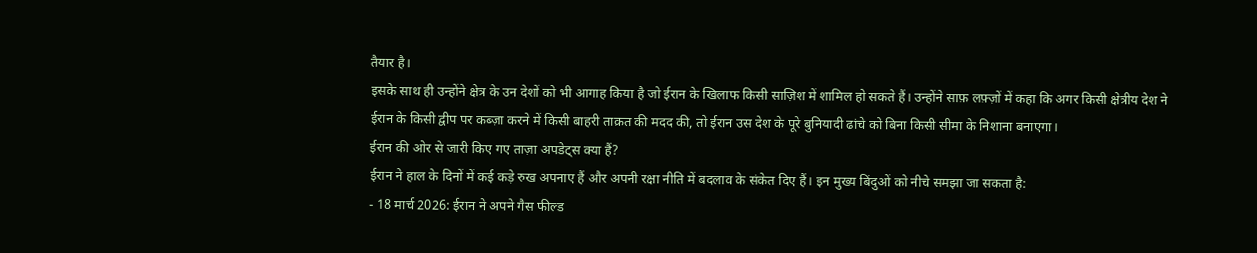तैयार है।
इसके साथ ही उन्होंने क्षेत्र के उन देशों को भी आगाह किया है जो ईरान के खिलाफ किसी साज़िश में शामिल हो सकते हैं। उन्होंने साफ़ लफ़्ज़ों में कहा कि अगर किसी क्षेत्रीय देश ने ईरान के किसी द्वीप पर कब्ज़ा करने में किसी बाहरी ताक़त की मदद की, तो ईरान उस देश के पूरे बुनियादी ढांचे को बिना किसी सीमा के निशाना बनाएगा।
ईरान की ओर से जारी किए गए ताज़ा अपडेट्स क्या हैं?
ईरान ने हाल के दिनों में कई कड़े रुख अपनाए हैं और अपनी रक्षा नीति में बदलाव के संकेत दिए हैं। इन मुख्य बिंदुओं को नीचे समझा जा सकता है:
- 18 मार्च 2026: ईरान ने अपने गैस फील्ड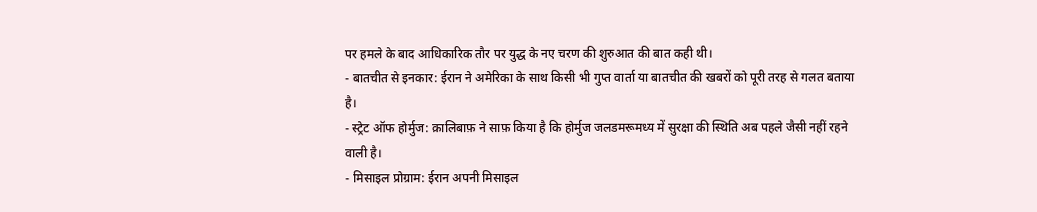पर हमले के बाद आधिकारिक तौर पर युद्ध के नए चरण की शुरुआत की बात कही थी।
- बातचीत से इनकार: ईरान ने अमेरिका के साथ किसी भी गुप्त वार्ता या बातचीत की खबरों को पूरी तरह से गलत बताया है।
- स्ट्रेट ऑफ होर्मुज: क़ालिबाफ़ ने साफ़ किया है कि होर्मुज जलडमरूमध्य में सुरक्षा की स्थिति अब पहले जैसी नहीं रहने वाली है।
- मिसाइल प्रोग्राम: ईरान अपनी मिसाइल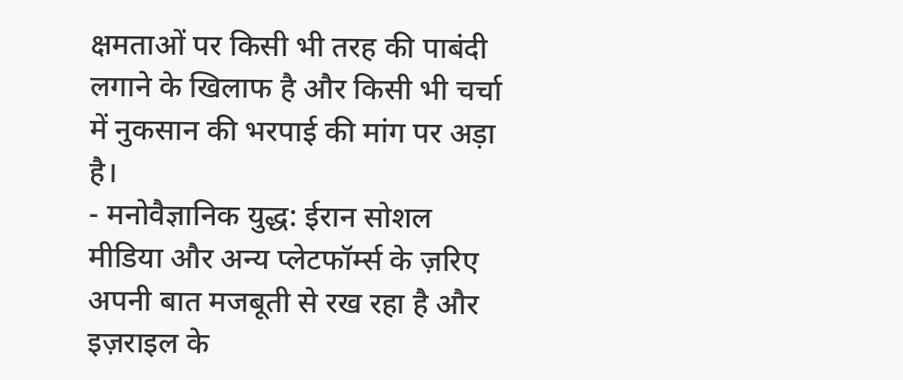क्षमताओं पर किसी भी तरह की पाबंदी लगाने के खिलाफ है और किसी भी चर्चा में नुकसान की भरपाई की मांग पर अड़ा है।
- मनोवैज्ञानिक युद्ध: ईरान सोशल मीडिया और अन्य प्लेटफॉर्म्स के ज़रिए अपनी बात मजबूती से रख रहा है और इज़राइल के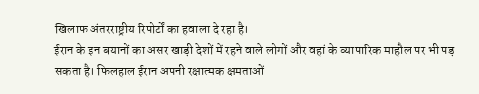खिलाफ अंतरराष्ट्रीय रिपोर्टों का हवाला दे रहा है।
ईरान के इन बयानों का असर खाड़ी देशों में रहने वाले लोगों और वहां के व्यापारिक माहौल पर भी पड़ सकता है। फिलहाल ईरान अपनी रक्षात्मक क्षमताओं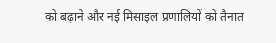को बढ़ाने और नई मिसाइल प्रणालियों को तैनात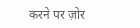करने पर ज़ोर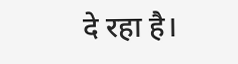दे रहा है।